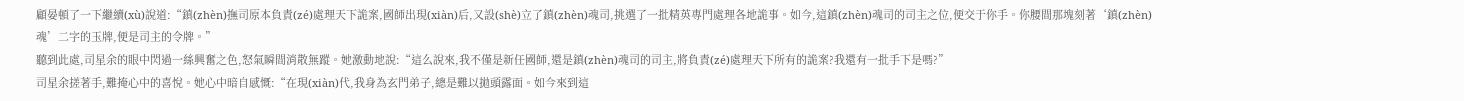顧晏頓了一下繼續(xù)說道:“鎮(zhèn)撫司原本負責(zé)處理天下詭案,國師出現(xiàn)后,又設(shè)立了鎮(zhèn)魂司,挑選了一批精英專門處理各地詭事。如今,這鎮(zhèn)魂司的司主之位,便交于你手。你腰間那塊刻著‘鎮(zhèn)魂’二字的玉牌,便是司主的令牌。”
聽到此處,司星余的眼中閃過一絲興奮之色,怒氣瞬間消散無蹤。她激動地說:“這么說來,我不僅是新任國師,還是鎮(zhèn)魂司的司主,將負責(zé)處理天下所有的詭案?我還有一批手下是嗎?”
司星余搓著手,難掩心中的喜悅。她心中暗自感慨:“在現(xiàn)代,我身為玄門弟子,總是難以拋頭露面。如今來到這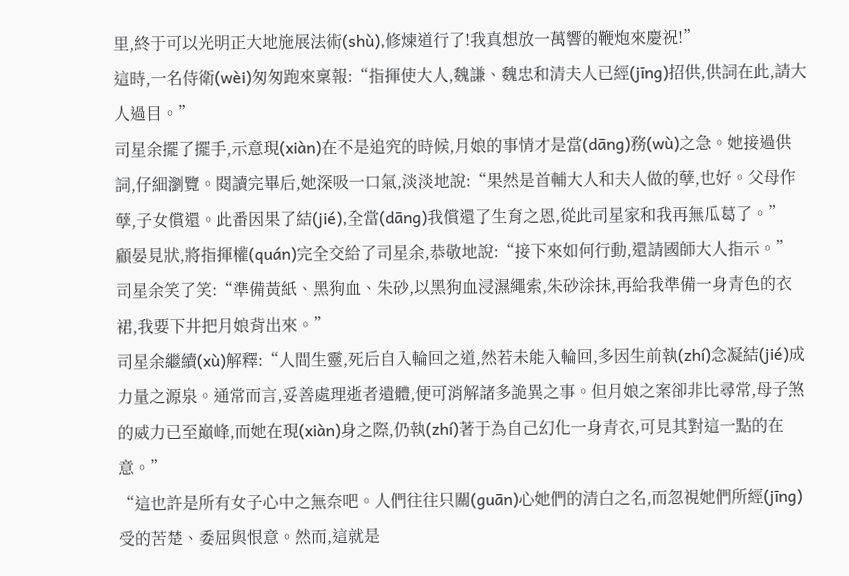里,終于可以光明正大地施展法術(shù),修煉道行了!我真想放一萬響的鞭炮來慶祝!”
這時,一名侍衛(wèi)匆匆跑來稟報:“指揮使大人,魏謙、魏忠和清夫人已經(jīng)招供,供詞在此,請大人過目。”
司星余擺了擺手,示意現(xiàn)在不是追究的時候,月娘的事情才是當(dāng)務(wù)之急。她接過供詞,仔細瀏覽。閱讀完畢后,她深吸一口氣,淡淡地說:“果然是首輔大人和夫人做的孽,也好。父母作孽,子女償還。此番因果了結(jié),全當(dāng)我償還了生育之恩,從此司星家和我再無瓜葛了。”
顧晏見狀,將指揮權(quán)完全交給了司星余,恭敬地說:“接下來如何行動,還請國師大人指示。”
司星余笑了笑:“準備黃紙、黑狗血、朱砂,以黑狗血浸濕繩索,朱砂涂抹,再給我準備一身青色的衣裙,我要下井把月娘背出來。”
司星余繼續(xù)解釋:“人間生靈,死后自入輪回之道,然若未能入輪回,多因生前執(zhí)念凝結(jié)成力量之源泉。通常而言,妥善處理逝者遺體,便可消解諸多詭異之事。但月娘之案卻非比尋常,母子煞的威力已至巔峰,而她在現(xiàn)身之際,仍執(zhí)著于為自己幻化一身青衣,可見其對這一點的在意。”
“這也許是所有女子心中之無奈吧。人們往往只關(guān)心她們的清白之名,而忽視她們所經(jīng)受的苦楚、委屈與恨意。然而,這就是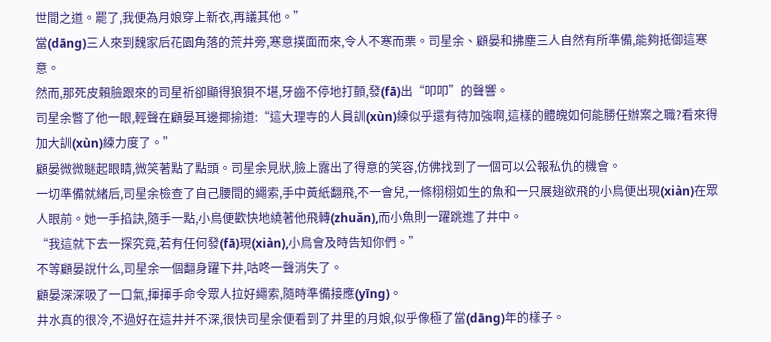世間之道。罷了,我便為月娘穿上新衣,再議其他。”
當(dāng)三人來到魏家后花園角落的荒井旁,寒意撲面而來,令人不寒而栗。司星余、顧晏和拂塵三人自然有所準備,能夠抵御這寒意。
然而,那死皮賴臉跟來的司星祈卻顯得狼狽不堪,牙齒不停地打顫,發(fā)出“叩叩”的聲響。
司星余瞥了他一眼,輕聲在顧晏耳邊揶揄道:“這大理寺的人員訓(xùn)練似乎還有待加強啊,這樣的體魄如何能勝任辦案之職?看來得加大訓(xùn)練力度了。”
顧晏微微瞇起眼睛,微笑著點了點頭。司星余見狀,臉上露出了得意的笑容,仿佛找到了一個可以公報私仇的機會。
一切準備就緒后,司星余檢查了自己腰間的繩索,手中黃紙翻飛,不一會兒,一條栩栩如生的魚和一只展翅欲飛的小鳥便出現(xiàn)在眾人眼前。她一手掐訣,隨手一點,小鳥便歡快地繞著他飛轉(zhuǎn),而小魚則一躍跳進了井中。
“我這就下去一探究竟,若有任何發(fā)現(xiàn),小鳥會及時告知你們。”
不等顧晏說什么,司星余一個翻身躍下井,咕咚一聲消失了。
顧晏深深吸了一口氣,揮揮手命令眾人拉好繩索,隨時準備接應(yīng)。
井水真的很冷,不過好在這井并不深,很快司星余便看到了井里的月娘,似乎像極了當(dāng)年的樣子。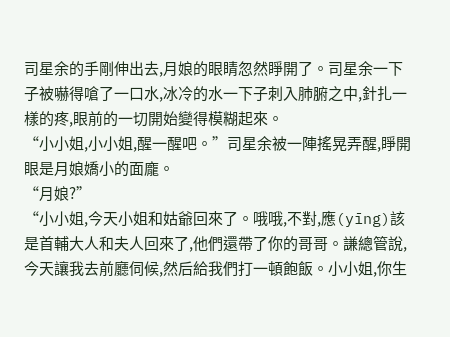司星余的手剛伸出去,月娘的眼睛忽然睜開了。司星余一下子被嚇得嗆了一口水,冰冷的水一下子刺入肺腑之中,針扎一樣的疼,眼前的一切開始變得模糊起來。
“小小姐,小小姐,醒一醒吧。”司星余被一陣搖晃弄醒,睜開眼是月娘嬌小的面龐。
“月娘?”
“小小姐,今天小姐和姑爺回來了。哦哦,不對,應(yīng)該是首輔大人和夫人回來了,他們還帶了你的哥哥。謙總管說,今天讓我去前廳伺候,然后給我們打一頓飽飯。小小姐,你生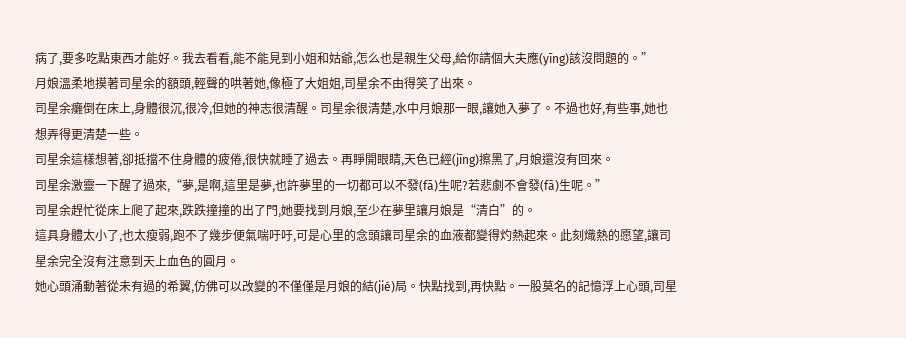病了,要多吃點東西才能好。我去看看,能不能見到小姐和姑爺,怎么也是親生父母,給你請個大夫應(yīng)該沒問題的。”
月娘溫柔地摸著司星余的額頭,輕聲的哄著她,像極了大姐姐,司星余不由得笑了出來。
司星余癱倒在床上,身體很沉,很冷,但她的神志很清醒。司星余很清楚,水中月娘那一眼,讓她入夢了。不過也好,有些事,她也想弄得更清楚一些。
司星余這樣想著,卻抵擋不住身體的疲倦,很快就睡了過去。再睜開眼睛,天色已經(jīng)擦黑了,月娘還沒有回來。
司星余激靈一下醒了過來,“夢,是啊,這里是夢,也許夢里的一切都可以不發(fā)生呢?若悲劇不會發(fā)生呢。”
司星余趕忙從床上爬了起來,跌跌撞撞的出了門,她要找到月娘,至少在夢里讓月娘是“清白”的。
這具身體太小了,也太瘦弱,跑不了幾步便氣喘吁吁,可是心里的念頭讓司星余的血液都變得灼熱起來。此刻熾熱的愿望,讓司星余完全沒有注意到天上血色的圓月。
她心頭涌動著從未有過的希翼,仿佛可以改變的不僅僅是月娘的結(jié)局。快點找到,再快點。一股莫名的記憶浮上心頭,司星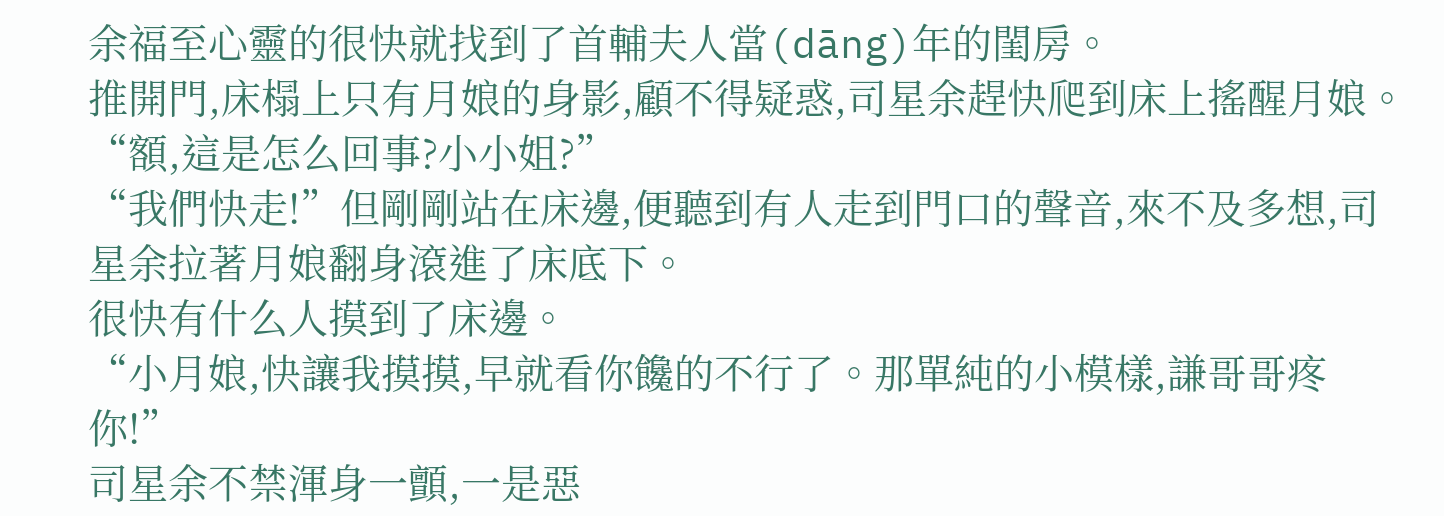余福至心靈的很快就找到了首輔夫人當(dāng)年的閨房。
推開門,床榻上只有月娘的身影,顧不得疑惑,司星余趕快爬到床上搖醒月娘。
“額,這是怎么回事?小小姐?”
“我們快走!”但剛剛站在床邊,便聽到有人走到門口的聲音,來不及多想,司星余拉著月娘翻身滾進了床底下。
很快有什么人摸到了床邊。
“小月娘,快讓我摸摸,早就看你饞的不行了。那單純的小模樣,謙哥哥疼你!”
司星余不禁渾身一顫,一是惡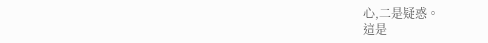心,二是疑惑。
這是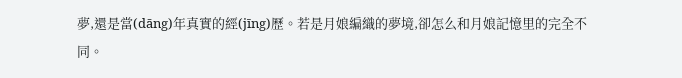夢,還是當(dāng)年真實的經(jīng)歷。若是月娘編織的夢境,卻怎么和月娘記憶里的完全不同。